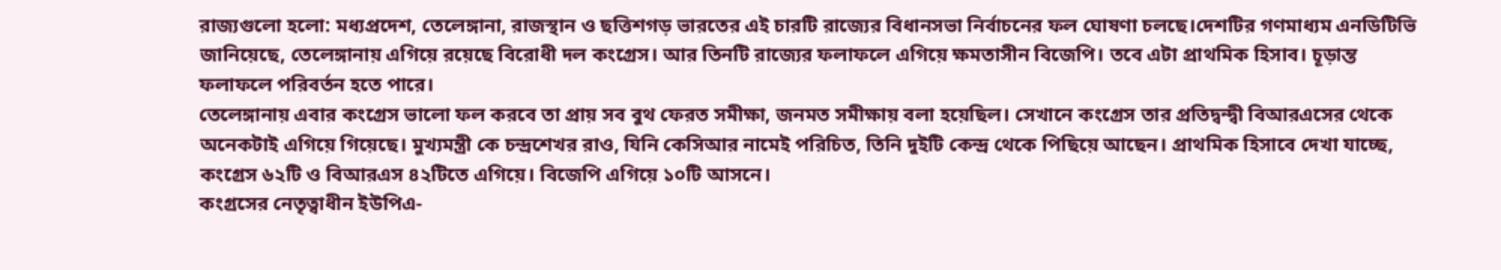রাজ্যগুলো হলো: মধ্যপ্রদেশ, তেলেঙ্গানা, রাজস্থান ও ছত্তিশগড় ভারতের এই চারটি রাজ্যের বিধানসভা নির্বাচনের ফল ঘোষণা চলছে।দেশটির গণমাধ্যম এনডিটিভি জানিয়েছে, তেলেঙ্গানায় এগিয়ে রয়েছে বিরোধী দল কংগ্রেস। আর তিনটি রাজ্যের ফলাফলে এগিয়ে ক্ষমতাসীন বিজেপি। তবে এটা প্রাথমিক হিসাব। চূড়ান্ত ফলাফলে পরিবর্তন হতে পারে।
তেলেঙ্গানায় এবার কংগ্রেস ভালো ফল করবে তা প্রায় সব বুথ ফেরত সমীক্ষা, জনমত সমীক্ষায় বলা হয়েছিল। সেখানে কংগ্রেস তার প্রতিদ্বন্দ্বী বিআরএসের থেকে অনেকটাই এগিয়ে গিয়েছে। মুখ্যমন্ত্রী কে চন্দ্রশেখর রাও, যিনি কেসিআর নামেই পরিচিত, তিনি দুইটি কেন্দ্র থেকে পিছিয়ে আছেন। প্রাথমিক হিসাবে দেখা যাচ্ছে, কংগ্রেস ৬২টি ও বিআরএস ৪২টিতে এগিয়ে। বিজেপি এগিয়ে ১০টি আসনে।
কংগ্রসের নেতৃত্বাধীন ইউপিএ-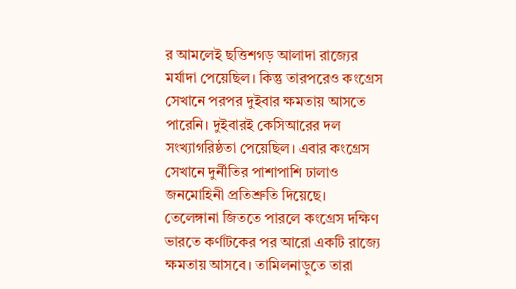র আমলেই ছত্তিশগড় আলাদা রাজ্যের মর্যাদা পেয়েছিল। কিন্তু তারপরেও কংগ্রেস সেখানে পরপর দুইবার ক্ষমতায় আসতে পারেনি। দুইবারই কেসিআরের দল সংখ্যাগরিষ্ঠতা পেয়েছিল। এবার কংগ্রেস সেখানে দুর্নীতির পাশাপাশি ঢালাও জনমোহিনী প্রতিশ্রুতি দিয়েছে। তেলেঙ্গানা জিততে পারলে কংগ্রেস দক্ষিণ ভারতে কর্ণাটকের পর আরো একটি রাজ্যে ক্ষমতায় আসবে। তামিলনাড়ুতে তারা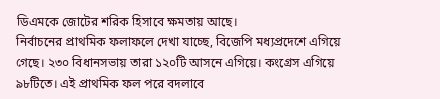ডিএমকে জোটের শরিক হিসাবে ক্ষমতায় আছে।
নির্বাচনের প্রাথমিক ফলাফলে দেখা যাচ্ছে, বিজেপি মধ্যপ্রদেশে এগিয়ে গেছে। ২৩০ বিধানসভায় তারা ১২০টি আসনে এগিয়ে। কংগ্রেস এগিয়ে ৯৮টিতে। এই প্রাথমিক ফল পরে বদলাবে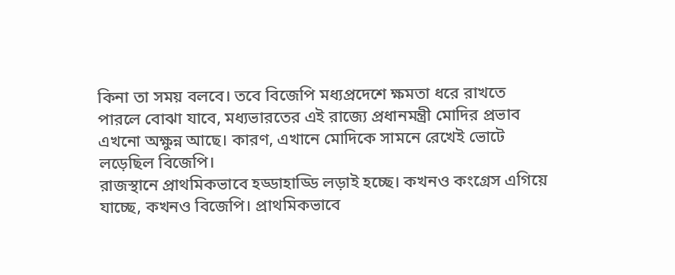কিনা তা সময় বলবে। তবে বিজেপি মধ্যপ্রদেশে ক্ষমতা ধরে রাখতে পারলে বোঝা যাবে, মধ্যভারতের এই রাজ্যে প্রধানমন্ত্রী মোদির প্রভাব এখনো অক্ষুন্ন আছে। কারণ, এখানে মোদিকে সামনে রেখেই ভোটে লড়েছিল বিজেপি।
রাজস্থানে প্রাথমিকভাবে হড্ডাহাড্ডি লড়াই হচ্ছে। কখনও কংগ্রেস এগিয়ে যাচ্ছে, কখনও বিজেপি। প্রাথমিকভাবে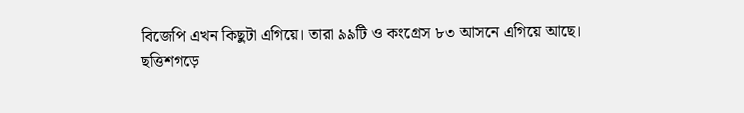বিজেপি এখন কিছুটা এগিয়ে। তারা ৯৯টি ও কংগ্রেস ৮৩ আসনে এগিয়ে আছে।
ছত্তিশগড়ে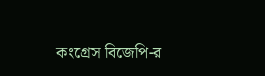কংগ্রেস বিজেপি-র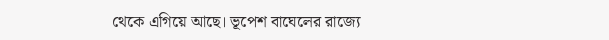থেকে এগিয়ে আছে। ভূপেশ বাঘেলের রাজ্যে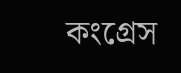কংগ্রেস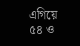এগিয়ে ৫৪ ও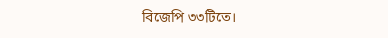বিজেপি ৩৩টিতে।